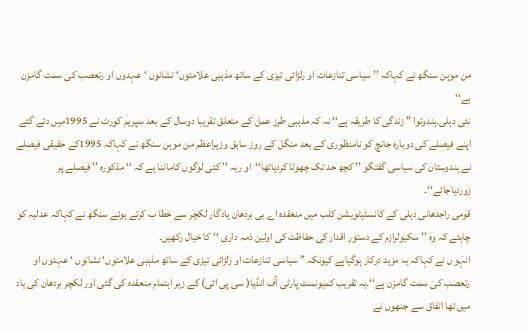من موہن سنگھ نے کہاکہ ’’ سیاسی تنازعات او رلڑائی تیزی کے ساتھ مذہبی علامتوں‘ نشانوں ‘ عہدوں او رتعصب کی سمت گامزن ہے‘‘
نئی دہلی۔ہندوتوا ’’ زندگی کا طریقہ ہے‘‘ نہ کہ مذہبی طرز عمل کے متعلق تقریبا دوسال کے بعد سپریم کورٹ نے 1995میں دئے گئے اپنے فیصلے کی دوبارہ جانچ کو نامنظوری کے بعد منگل کے روز سابق وزیراعظم من موہن سنگھ نے کہاکہ 1995کے حقیقی فیصلے نے ہندوستان کی سیاسی گفتگو ’’ کچھ حد تک چھوٹا کردیاتھا‘‘او ریہ ’’ کئی لوگوں کاماننا ہے کہ ‘‘ مذکورہ ’’ فیصلے پر زوردیاجائے‘‘۔
قومی راجدھانی دہلی کے کانسٹیٹویشن کلب میں منعقدہ اے بی بردھان یادگار لکچر سے خطا ب کرتے ہوئے سنگھ نے کہاکہ عدلیہ کو چاہئے کہ وہ ’’ سکیولرازم کے دستور اقدار کی حفاظت کی اولین ذمہ داری ‘‘ کا خیال رکھیں۔
انہو ں نے کہاکہ یہ مزید درکار ہوگیاہے کیونکہ ’’ سیاسی تنازعات او رلڑائی تیزی کے ساتھ مذہبی علامتوں‘ نشانوں ‘ عہدوں او رتعصب کی سمت گامزن ہے‘‘۔یہ تقریب کمیونسٹ پارٹی آف انڈیا( سی پی ائی) کے زیر اہتمام منعقدہ کی گئی اور لکچر بردھان کی یاد میں تھا اتفاق سے جنھوں نے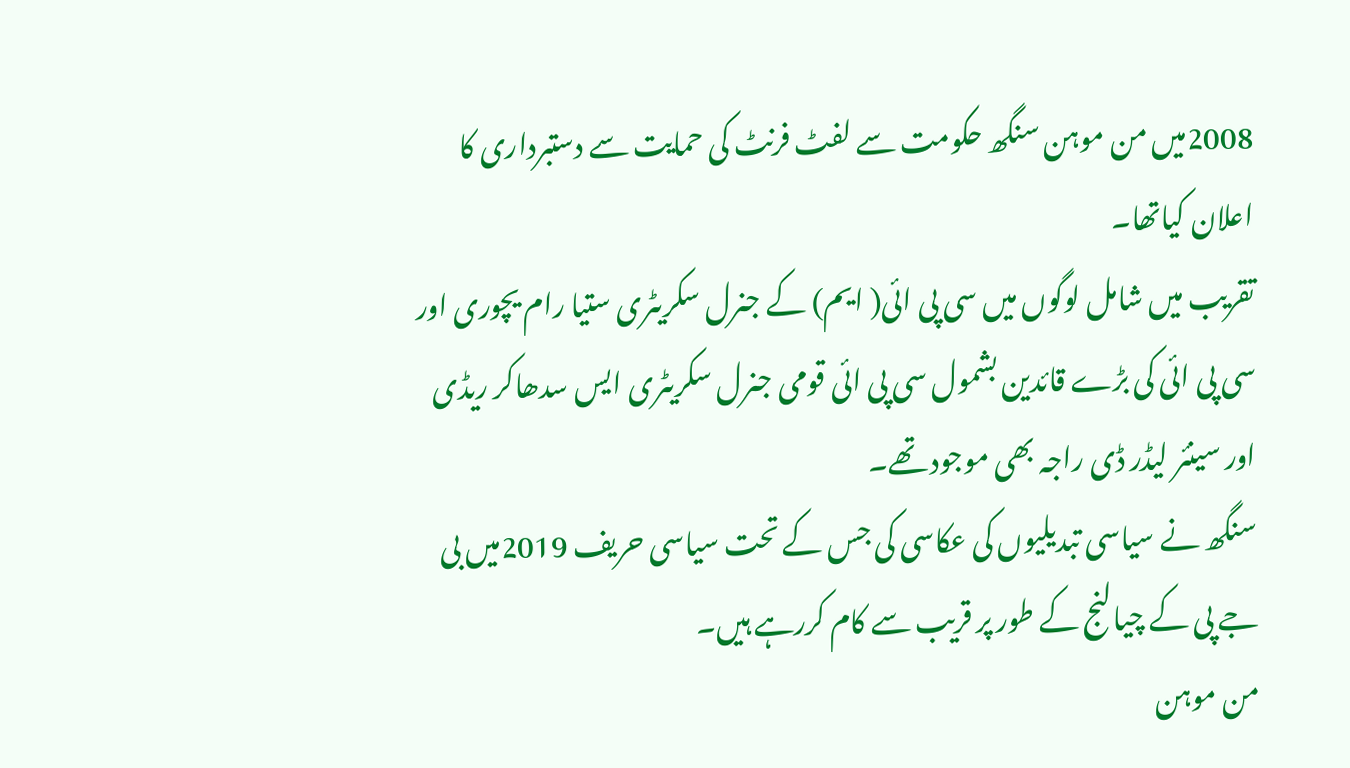2008میں من موہن سنگھ حکومت سے لفٹ فرنٹ کی حمایت سے دستبرداری کا اعلان کیاتھا۔
تقریب میں شامل لوگوں میں سی پی ائی( ایم) کے جنرل سکریٹری ستیا رام یچوری اور سی پی ائی کی بڑے قائدین بشمول سی پی ائی قومی جنرل سکریٹری ایس سدھاکر ریڈی اور سینئر لیڈر ڈی راجہ بھی موجود تھے۔
سنگھ نے سیاسی تبدیلیوں کی عکاسی کی جس کے تحت سیاسی حریف 2019میں بی جے پی کے چیالنج کے طور پر قریب سے کام کررہے ہیں۔
من موہن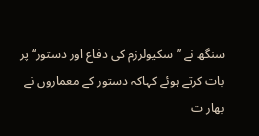سنگھ نے ’’سکیولرزم کی دفاع اور دستور‘‘ پر بات کرتے ہوئے کہاکہ دستور کے معماروں نے بھار ت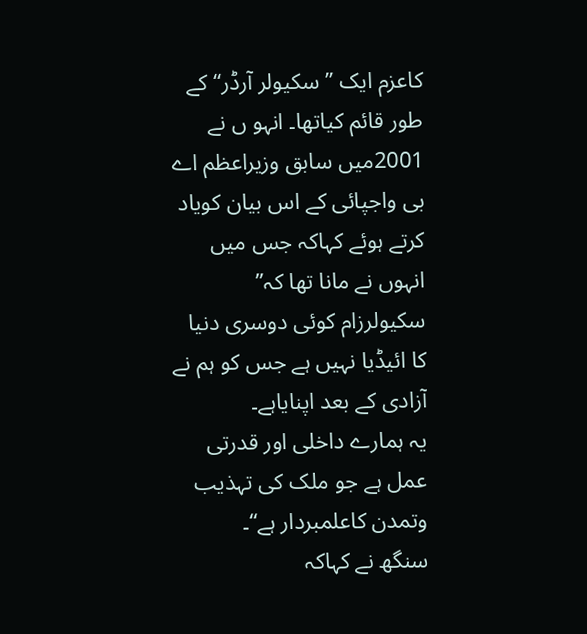کاعزم ایک ’’ سکیولر آرڈر‘‘ کے طور قائم کیاتھا۔ انہو ں نے 2001میں سابق وزیراعظم اے بی واجپائی کے اس بیان کویاد کرتے ہوئے کہاکہ جس میں انہوں نے مانا تھا کہ’’ سکیولرزام کوئی دوسری دنیا کا ائیڈیا نہیں ہے جس کو ہم نے آزادی کے بعد اپنایاہے۔
یہ ہمارے داخلی اور قدرتی عمل ہے جو ملک کی تہذیب وتمدن کاعلمبردار ہے‘‘۔
سنگھ نے کہاکہ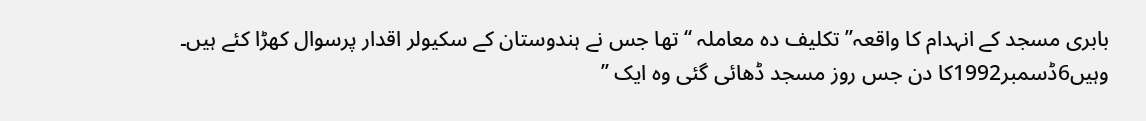بابری مسجد کے انہدام کا واقعہ’’ تکلیف دہ معاملہ ‘‘ تھا جس نے ہندوستان کے سکیولر اقدار پرسوال کھڑا کئے ہیں۔
وہیں6ڈسمبر1992کا دن جس روز مسجد ڈھائی گئی وہ ایک ’’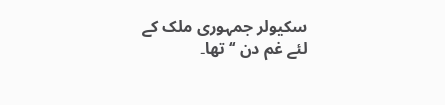سکیولر جمہوری ملک کے لئے غم دن ‘‘ تھا۔